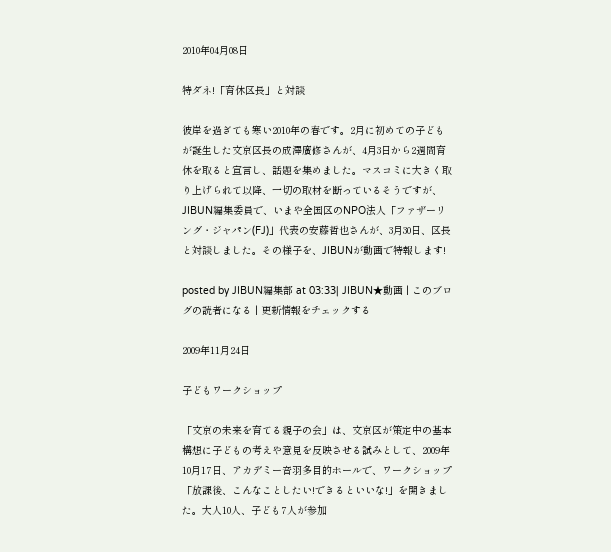2010年04月08日

特ダネ!「育休区長」と対談

彼岸を過ぎても寒い2010年の春です。2月に初めての子どもが誕生した文京区長の成澤廣修さんが、4月3日から2週間育休を取ると宣言し、話題を集めました。マスコミに大きく取り上げられて以降、一切の取材を断っているそうですが、JIBUN編集委員で、いまや全国区のNPO法人「ファザーリング・ジャパン(FJ)」代表の安藤哲也さんが、3月30日、区長と対談しました。その様子を、JIBUNが動画で特報します!

posted by JIBUN編集部 at 03:33| JIBUN★動画 | このブログの読者になる | 更新情報をチェックする

2009年11月24日

子どもワークショップ

「文京の未来を育てる親子の会」は、文京区が策定中の基本構想に子どもの考えや意見を反映させる試みとして、2009年10月17日、アカデミー音羽多目的ホールで、ワークショップ「放課後、こんなことしたい!できるといいな!」を開きました。大人10人、子ども7人が参加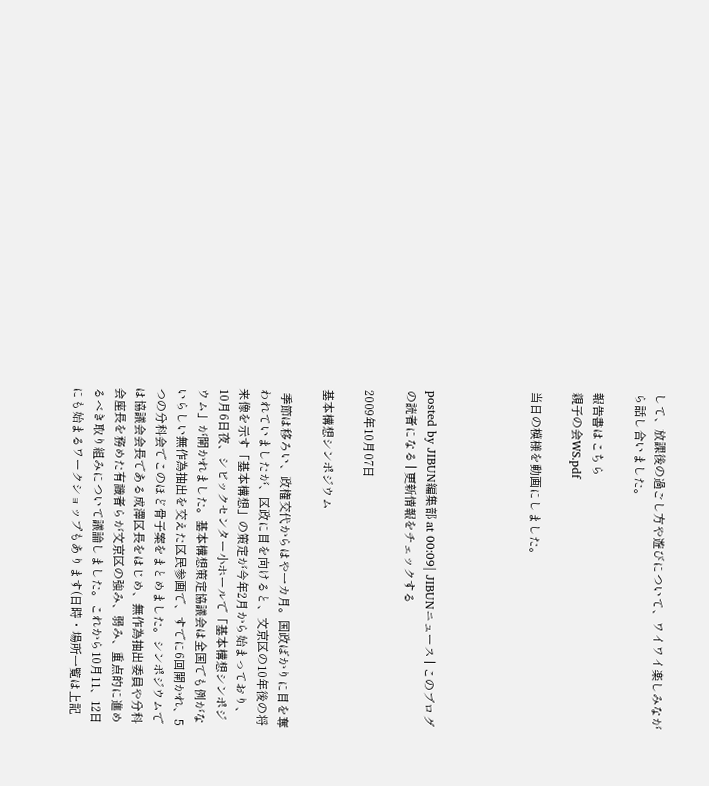して、放課後の過ごし方や遊びについて、ワイワイ楽しみながら話し合いました。

報告書はこちら
親子の会WS.pdf

当日の模様を動画にしました。




posted by JIBUN編集部 at 00:09| JIBUNニュース | このブログの読者になる | 更新情報をチェックする

2009年10月07日

基本構想シンポジウム

 季節は移ろい、政権交代からはや一カ月。国政ばかりに目を奪われていましたが、区政に目を向けると、文京区の10年後の将来像を示す「基本構想」の策定が今年2月から始まっており、10月6日夜、シビックセンター小ホールで「基本構想シンポジウム」が開かれました。基本構想策定協議会は全国でも例がないらしい無作為抽出を交えた区民参画で、すでに6回開かれ、5つの分科会でこのほど骨子案をまとめました。シンポジウムでは協議会会長である成澤区長をはじめ、無作為抽出委員や分科会座長を務めた有識者らが文京区の強み、弱み、重点的に進めるべき取り組みについて議論しました。これから10月11、12日にも始まるワークショップもあります(日時・場所一覧は上記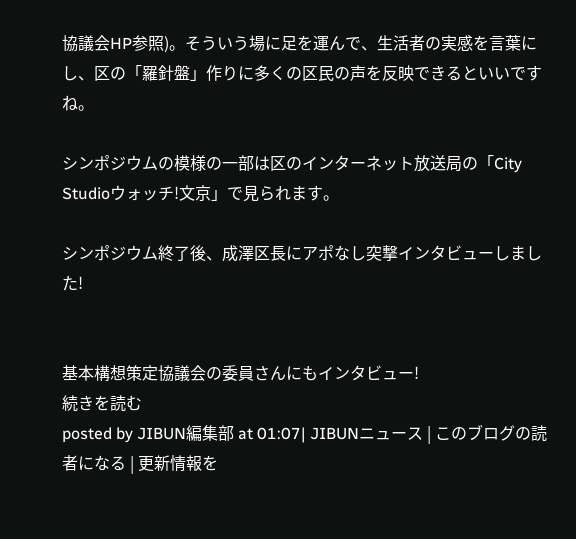協議会HP参照)。そういう場に足を運んで、生活者の実感を言葉にし、区の「羅針盤」作りに多くの区民の声を反映できるといいですね。

シンポジウムの模様の一部は区のインターネット放送局の「City Studioウォッチ!文京」で見られます。

シンポジウム終了後、成澤区長にアポなし突撃インタビューしました!


基本構想策定協議会の委員さんにもインタビュー!
続きを読む
posted by JIBUN編集部 at 01:07| JIBUNニュース | このブログの読者になる | 更新情報を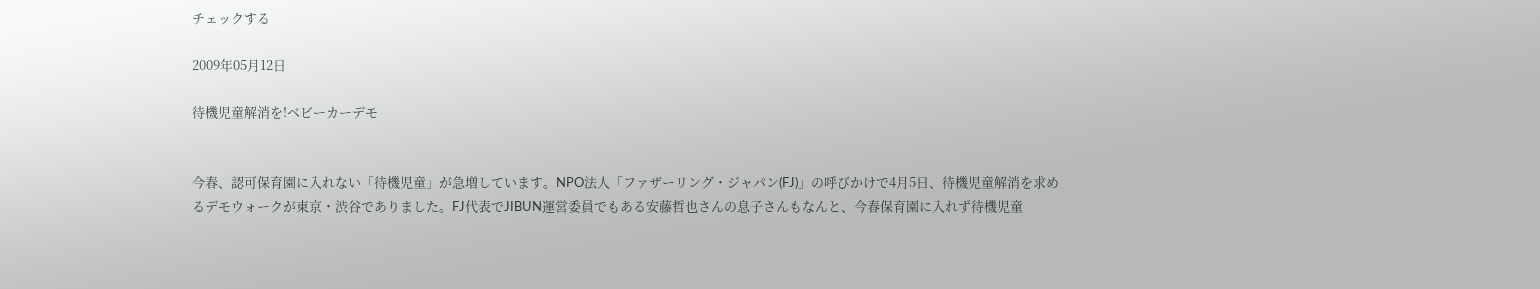チェックする

2009年05月12日

待機児童解消を!ベビーカーデモ


今春、認可保育園に入れない「待機児童」が急増しています。NPO法人「ファザーリング・ジャパン(FJ)」の呼びかけで4月5日、待機児童解消を求めるデモウォークが東京・渋谷でありました。FJ代表でJIBUN運営委員でもある安藤哲也さんの息子さんもなんと、今春保育園に入れず待機児童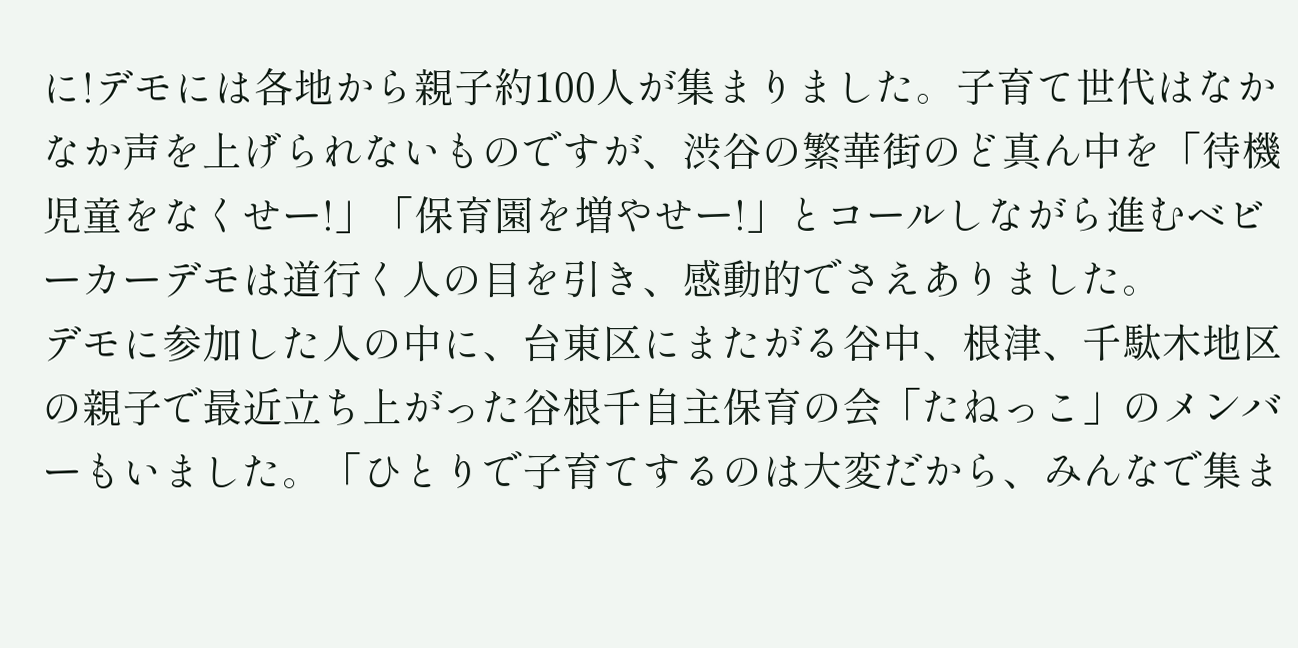に!デモには各地から親子約100人が集まりました。子育て世代はなかなか声を上げられないものですが、渋谷の繁華街のど真ん中を「待機児童をなくせー!」「保育園を増やせー!」とコールしながら進むベビーカーデモは道行く人の目を引き、感動的でさえありました。
デモに参加した人の中に、台東区にまたがる谷中、根津、千駄木地区の親子で最近立ち上がった谷根千自主保育の会「たねっこ」のメンバーもいました。「ひとりで子育てするのは大変だから、みんなで集ま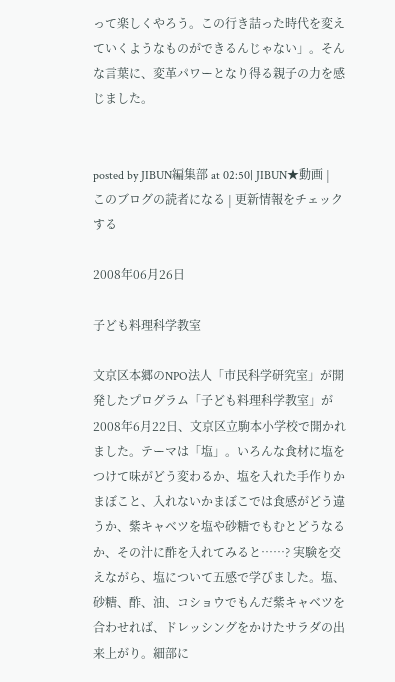って楽しくやろう。この行き詰った時代を変えていくようなものができるんじゃない」。そんな言葉に、変革パワーとなり得る親子の力を感じました。


posted by JIBUN編集部 at 02:50| JIBUN★動画 | このブログの読者になる | 更新情報をチェックする

2008年06月26日

子ども料理科学教室

文京区本郷のNPO法人「市民科学研究室」が開発したプログラム「子ども料理科学教室」が2008年6月22日、文京区立駒本小学校で開かれました。テーマは「塩」。いろんな食材に塩をつけて味がどう変わるか、塩を入れた手作りかまぼこと、入れないかまぼこでは食感がどう違うか、紫キャベツを塩や砂糖でもむとどうなるか、その汁に酢を入れてみると……? 実験を交えながら、塩について五感で学びました。塩、砂糖、酢、油、コショウでもんだ紫キャベツを合わせれば、ドレッシングをかけたサラダの出来上がり。細部に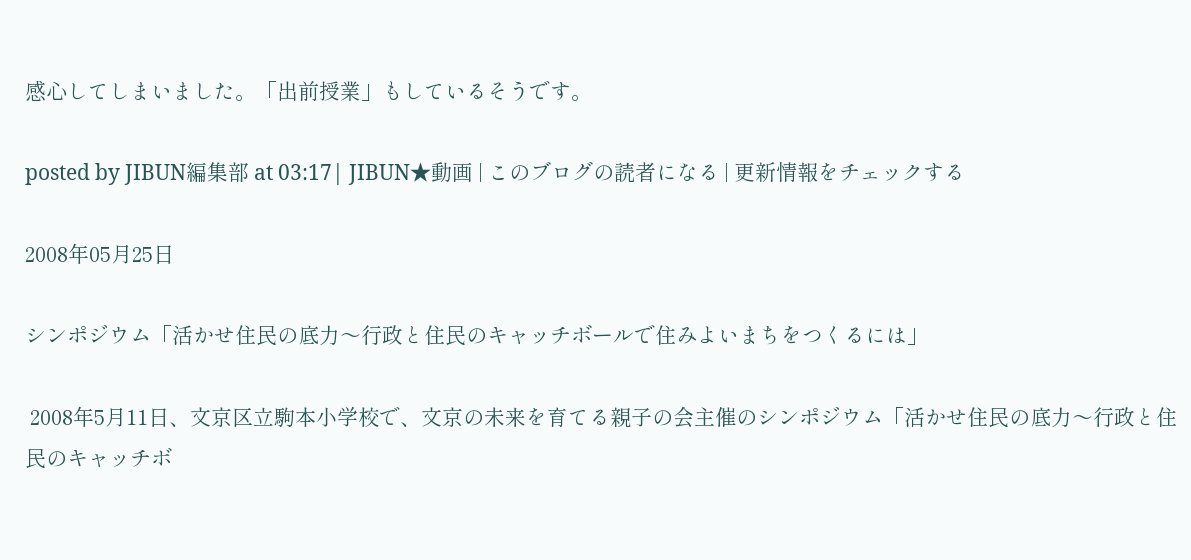感心してしまいました。「出前授業」もしているそうです。

posted by JIBUN編集部 at 03:17| JIBUN★動画 | このブログの読者になる | 更新情報をチェックする

2008年05月25日

シンポジウム「活かせ住民の底力〜行政と住民のキャッチボールで住みよいまちをつくるには」

 2008年5月11日、文京区立駒本小学校で、文京の未来を育てる親子の会主催のシンポジウム「活かせ住民の底力〜行政と住民のキャッチボ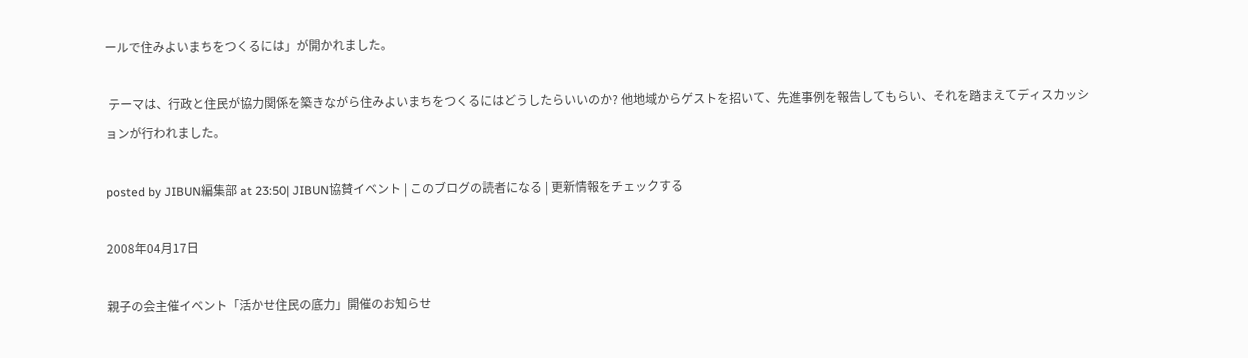ールで住みよいまちをつくるには」が開かれました。

 テーマは、行政と住民が協力関係を築きながら住みよいまちをつくるにはどうしたらいいのか? 他地域からゲストを招いて、先進事例を報告してもらい、それを踏まえてディスカッションが行われました。

posted by JIBUN編集部 at 23:50| JIBUN協賛イベント | このブログの読者になる | 更新情報をチェックする

2008年04月17日

親子の会主催イベント「活かせ住民の底力」開催のお知らせ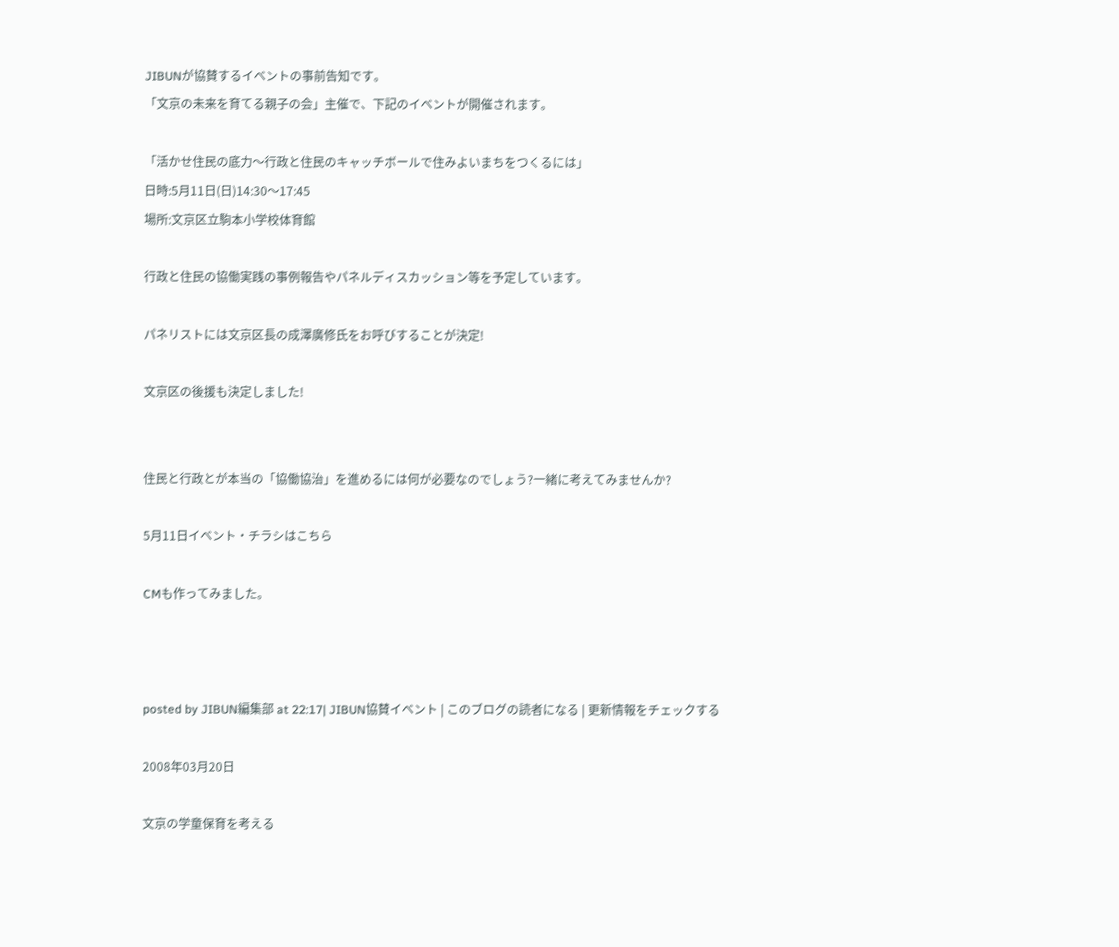JIBUNが協賛するイベントの事前告知です。
「文京の未来を育てる親子の会」主催で、下記のイベントが開催されます。

「活かせ住民の底力〜行政と住民のキャッチボールで住みよいまちをつくるには」
日時:5月11日(日)14:30〜17:45
場所:文京区立駒本小学校体育館

行政と住民の協働実践の事例報告やパネルディスカッション等を予定しています。

パネリストには文京区長の成澤廣修氏をお呼びすることが決定!

文京区の後援も決定しました!


住民と行政とが本当の「協働協治」を進めるには何が必要なのでしょう?一緒に考えてみませんか?

5月11日イベント・チラシはこちら

CMも作ってみました。



posted by JIBUN編集部 at 22:17| JIBUN協賛イベント | このブログの読者になる | 更新情報をチェックする

2008年03月20日

文京の学童保育を考える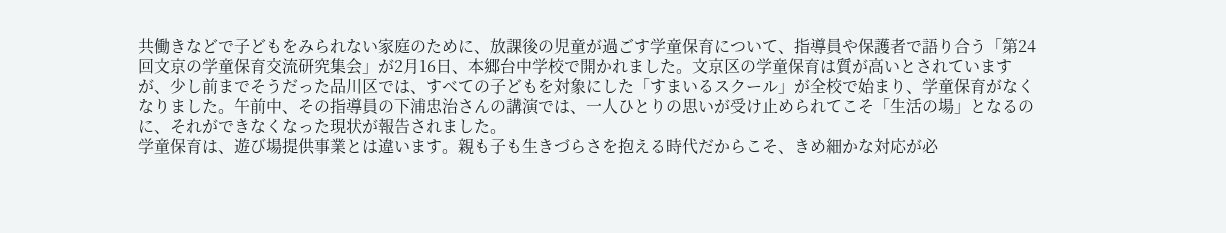共働きなどで子どもをみられない家庭のために、放課後の児童が過ごす学童保育について、指導員や保護者で語り合う「第24回文京の学童保育交流研究集会」が2月16日、本郷台中学校で開かれました。文京区の学童保育は質が高いとされていますが、少し前までそうだった品川区では、すべての子どもを対象にした「すまいるスクール」が全校で始まり、学童保育がなくなりました。午前中、その指導員の下浦忠治さんの講演では、一人ひとりの思いが受け止められてこそ「生活の場」となるのに、それができなくなった現状が報告されました。
学童保育は、遊び場提供事業とは違います。親も子も生きづらさを抱える時代だからこそ、きめ細かな対応が必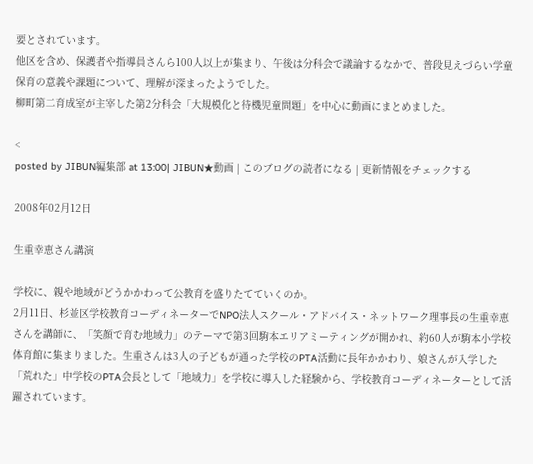要とされています。
他区を含め、保護者や指導員さんら100人以上が集まり、午後は分科会で議論するなかで、普段見えづらい学童保育の意義や課題について、理解が深まったようでした。
柳町第二育成室が主宰した第2分科会「大規模化と待機児童問題」を中心に動画にまとめました。

<
posted by JIBUN編集部 at 13:00| JIBUN★動画 | このブログの読者になる | 更新情報をチェックする

2008年02月12日

生重幸恵さん講演

学校に、親や地域がどうかかわって公教育を盛りたてていくのか。
2月11日、杉並区学校教育コーディネーターでNPO法人スクール・アドバイス・ネットワーク理事長の生重幸恵さんを講師に、「笑顔で育む地域力」のテーマで第3回駒本エリアミーティングが開かれ、約60人が駒本小学校体育館に集まりました。生重さんは3人の子どもが通った学校のPTA活動に長年かかわり、娘さんが入学した「荒れた」中学校のPTA会長として「地域力」を学校に導入した経験から、学校教育コーディネーターとして活躍されています。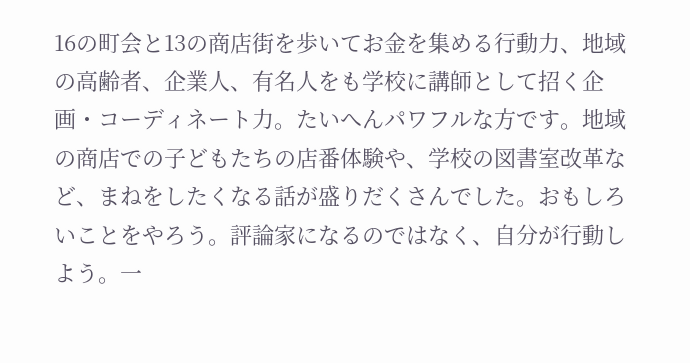16の町会と13の商店街を歩いてお金を集める行動力、地域の高齢者、企業人、有名人をも学校に講師として招く企画・コーディネート力。たいへんパワフルな方です。地域の商店での子どもたちの店番体験や、学校の図書室改革など、まねをしたくなる話が盛りだくさんでした。おもしろいことをやろう。評論家になるのではなく、自分が行動しよう。一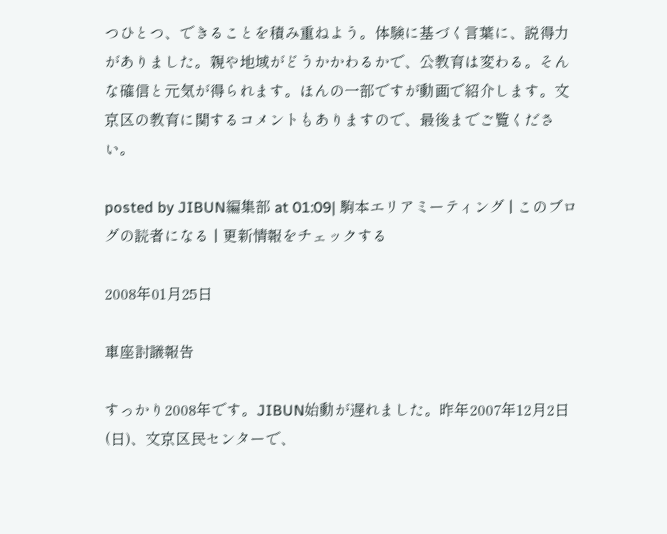つひとつ、できることを積み重ねよう。体験に基づく言葉に、説得力がありました。親や地域がどうかかわるかで、公教育は変わる。そんな確信と元気が得られます。ほんの一部ですが動画で紹介します。文京区の教育に関するコメントもありますので、最後までご覧ください。

posted by JIBUN編集部 at 01:09| 駒本エリアミーティング | このブログの読者になる | 更新情報をチェックする

2008年01月25日

車座討議報告

すっかり2008年です。JIBUN始動が遅れました。昨年2007年12月2日(日)、文京区民センターで、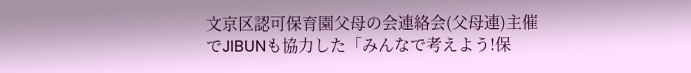文京区認可保育園父母の会連絡会(父母連)主催でJIBUNも協力した「みんなで考えよう!保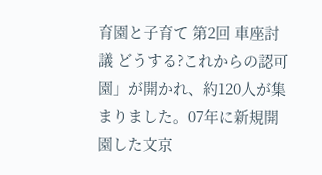育園と子育て 第2回 車座討議 どうする?これからの認可園」が開かれ、約120人が集まりました。07年に新規開園した文京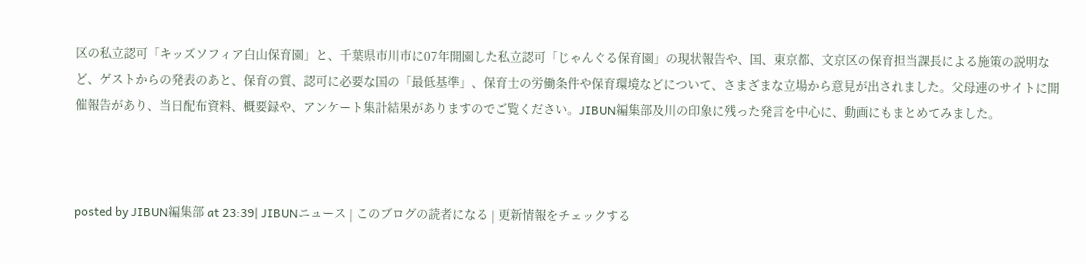区の私立認可「キッズソフィア白山保育園」と、千葉県市川市に07年開園した私立認可「じゃんぐる保育園」の現状報告や、国、東京都、文京区の保育担当課長による施策の説明など、ゲストからの発表のあと、保育の質、認可に必要な国の「最低基準」、保育士の労働条件や保育環境などについて、さまざまな立場から意見が出されました。父母連のサイトに開催報告があり、当日配布資料、概要録や、アンケート集計結果がありますのでご覧ください。JIBUN編集部及川の印象に残った発言を中心に、動画にもまとめてみました。



posted by JIBUN編集部 at 23:39| JIBUNニュース | このブログの読者になる | 更新情報をチェックする